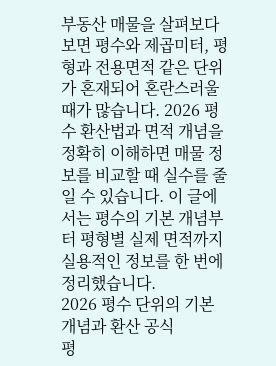부동산 매물을 살펴보다 보면 평수와 제곱미터, 평형과 전용면적 같은 단위가 혼재되어 혼란스러울 때가 많습니다. 2026 평수 환산법과 면적 개념을 정확히 이해하면 매물 정보를 비교할 때 실수를 줄일 수 있습니다. 이 글에서는 평수의 기본 개념부터 평형별 실제 면적까지 실용적인 정보를 한 번에 정리했습니다.
2026 평수 단위의 기본 개념과 환산 공식
평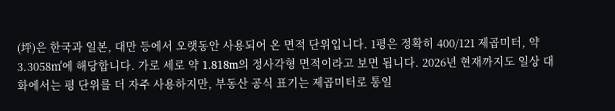(坪)은 한국과 일본, 대만 등에서 오랫동안 사용되어 온 면적 단위입니다. 1평은 정확히 400/121 제곱미터, 약 3.3058㎡에 해당합니다. 가로 세로 약 1.818m의 정사각형 면적이라고 보면 됩니다. 2026년 현재까지도 일상 대화에서는 평 단위를 더 자주 사용하지만, 부동산 공식 표기는 제곱미터로 통일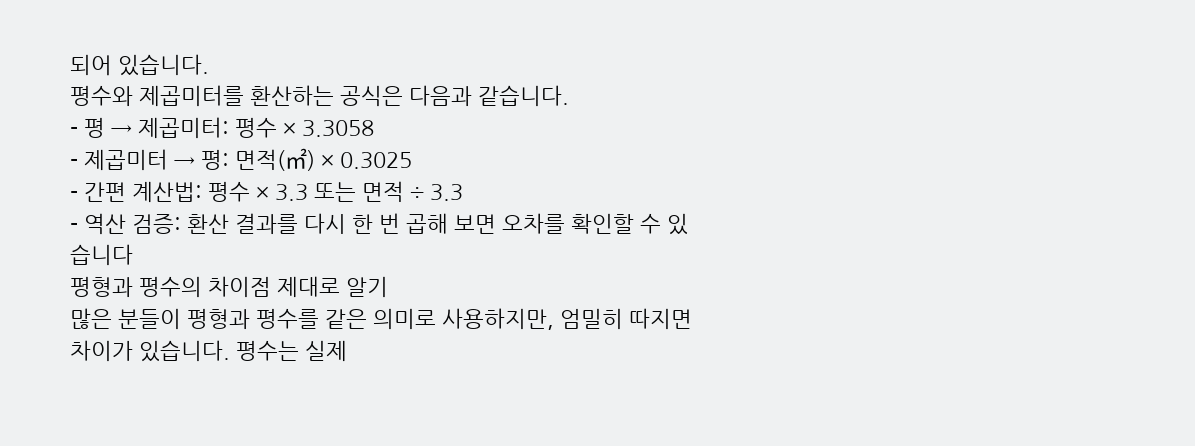되어 있습니다.
평수와 제곱미터를 환산하는 공식은 다음과 같습니다.
- 평 → 제곱미터: 평수 × 3.3058
- 제곱미터 → 평: 면적(㎡) × 0.3025
- 간편 계산법: 평수 × 3.3 또는 면적 ÷ 3.3
- 역산 검증: 환산 결과를 다시 한 번 곱해 보면 오차를 확인할 수 있습니다
평형과 평수의 차이점 제대로 알기
많은 분들이 평형과 평수를 같은 의미로 사용하지만, 엄밀히 따지면 차이가 있습니다. 평수는 실제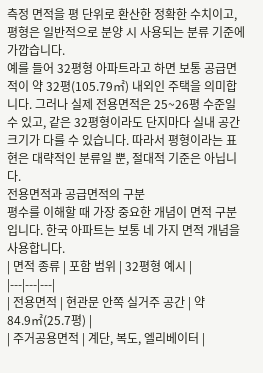측정 면적을 평 단위로 환산한 정확한 수치이고, 평형은 일반적으로 분양 시 사용되는 분류 기준에 가깝습니다.
예를 들어 32평형 아파트라고 하면 보통 공급면적이 약 32평(105.79㎡) 내외인 주택을 의미합니다. 그러나 실제 전용면적은 25~26평 수준일 수 있고, 같은 32평형이라도 단지마다 실내 공간 크기가 다를 수 있습니다. 따라서 평형이라는 표현은 대략적인 분류일 뿐, 절대적 기준은 아닙니다.
전용면적과 공급면적의 구분
평수를 이해할 때 가장 중요한 개념이 면적 구분입니다. 한국 아파트는 보통 네 가지 면적 개념을 사용합니다.
| 면적 종류 | 포함 범위 | 32평형 예시 |
|---|---|---|
| 전용면적 | 현관문 안쪽 실거주 공간 | 약 84.9㎡(25.7평) |
| 주거공용면적 | 계단, 복도, 엘리베이터 |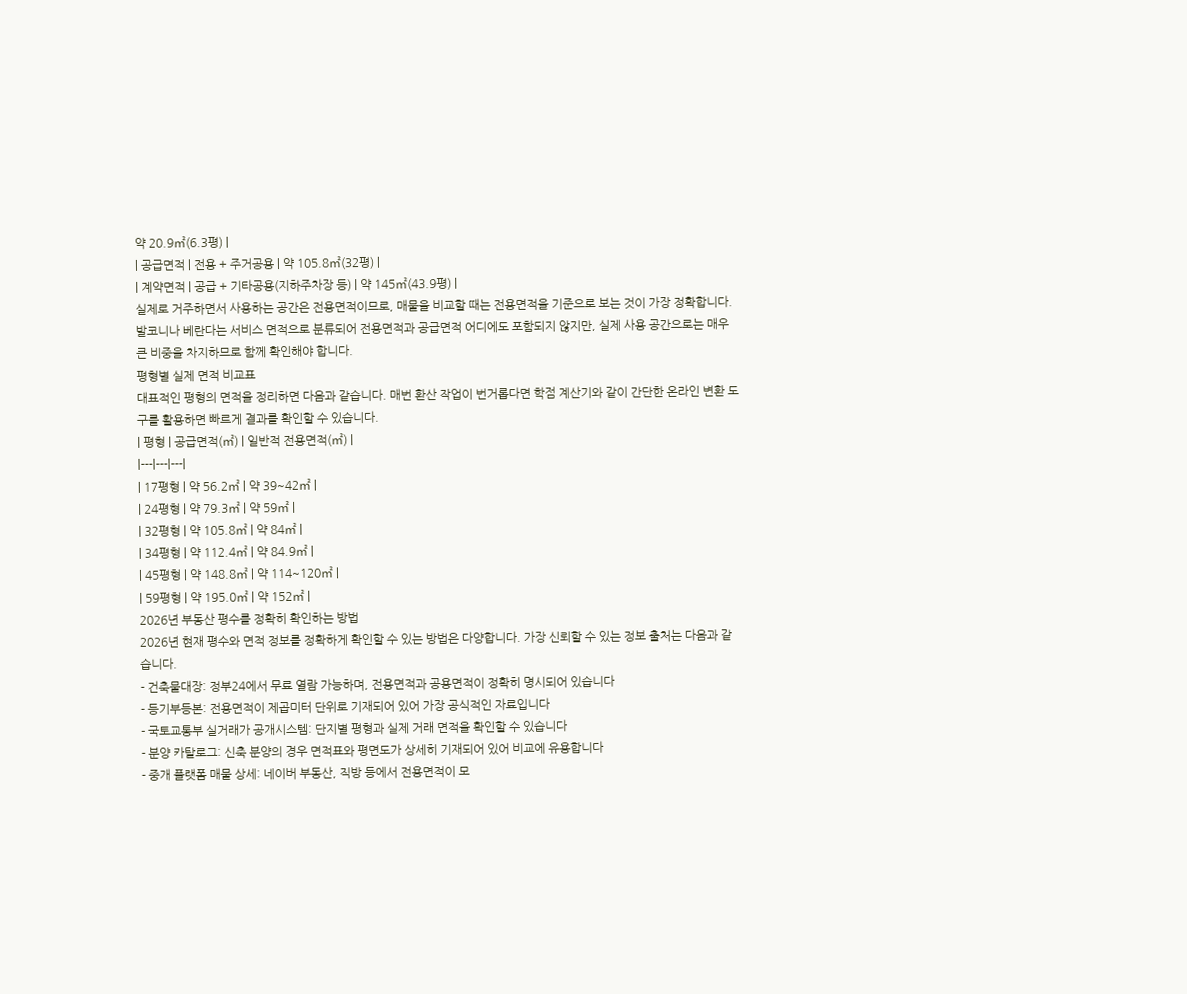약 20.9㎡(6.3평) |
| 공급면적 | 전용 + 주거공용 | 약 105.8㎡(32평) |
| 계약면적 | 공급 + 기타공용(지하주차장 등) | 약 145㎡(43.9평) |
실제로 거주하면서 사용하는 공간은 전용면적이므로, 매물을 비교할 때는 전용면적을 기준으로 보는 것이 가장 정확합니다. 발코니나 베란다는 서비스 면적으로 분류되어 전용면적과 공급면적 어디에도 포함되지 않지만, 실제 사용 공간으로는 매우 큰 비중을 차지하므로 함께 확인해야 합니다.
평형별 실제 면적 비교표
대표적인 평형의 면적을 정리하면 다음과 같습니다. 매번 환산 작업이 번거롭다면 학점 계산기와 같이 간단한 온라인 변환 도구를 활용하면 빠르게 결과를 확인할 수 있습니다.
| 평형 | 공급면적(㎡) | 일반적 전용면적(㎡) |
|---|---|---|
| 17평형 | 약 56.2㎡ | 약 39~42㎡ |
| 24평형 | 약 79.3㎡ | 약 59㎡ |
| 32평형 | 약 105.8㎡ | 약 84㎡ |
| 34평형 | 약 112.4㎡ | 약 84.9㎡ |
| 45평형 | 약 148.8㎡ | 약 114~120㎡ |
| 59평형 | 약 195.0㎡ | 약 152㎡ |
2026년 부동산 평수를 정확히 확인하는 방법
2026년 현재 평수와 면적 정보를 정확하게 확인할 수 있는 방법은 다양합니다. 가장 신뢰할 수 있는 정보 출처는 다음과 같습니다.
- 건축물대장: 정부24에서 무료 열람 가능하며, 전용면적과 공용면적이 정확히 명시되어 있습니다
- 등기부등본: 전용면적이 제곱미터 단위로 기재되어 있어 가장 공식적인 자료입니다
- 국토교통부 실거래가 공개시스템: 단지별 평형과 실제 거래 면적을 확인할 수 있습니다
- 분양 카탈로그: 신축 분양의 경우 면적표와 평면도가 상세히 기재되어 있어 비교에 유용합니다
- 중개 플랫폼 매물 상세: 네이버 부동산, 직방 등에서 전용면적이 모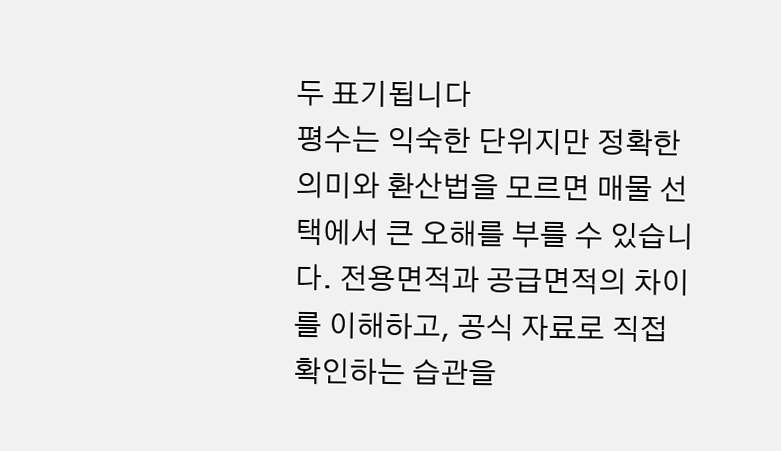두 표기됩니다
평수는 익숙한 단위지만 정확한 의미와 환산법을 모르면 매물 선택에서 큰 오해를 부를 수 있습니다. 전용면적과 공급면적의 차이를 이해하고, 공식 자료로 직접 확인하는 습관을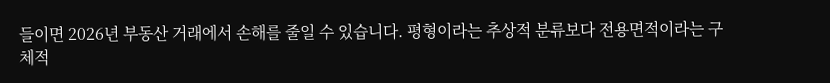들이면 2026년 부동산 거래에서 손해를 줄일 수 있습니다. 평형이라는 추상적 분류보다 전용면적이라는 구체적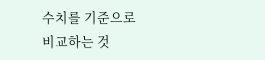수치를 기준으로 비교하는 것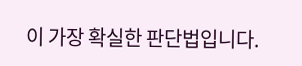이 가장 확실한 판단법입니다.